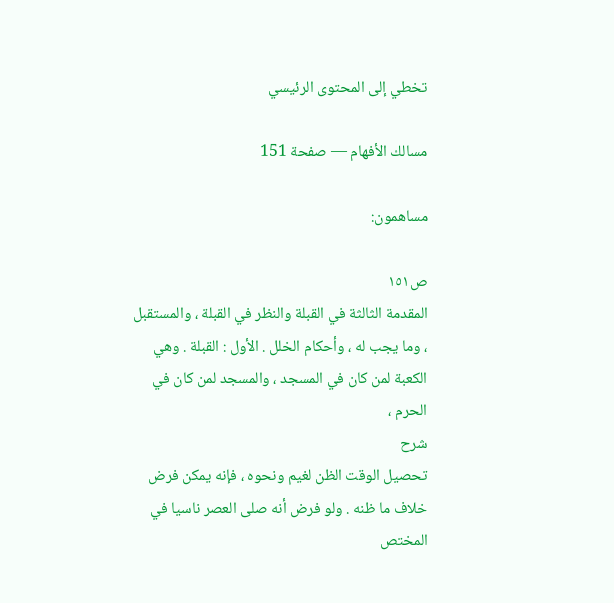تخطي إلى المحتوى الرئيسي

مسالك الأفهام — صفحة 151

مساهمون:

ص١٥١
المقدمة الثالثة في القبلة والنظر في القبلة ، والمستقبل ، وما يجب له ، وأحكام الخلل . الأول : القبلة . وهي الكعبة لمن كان في المسجد ، والمسجد لمن كان في الحرم ،
شرح
تحصيل الوقت الظن لغيم ونحوه ، فإنه يمكن فرض خلاف ما ظنه . ولو فرض أنه صلى العصر ناسيا في المختص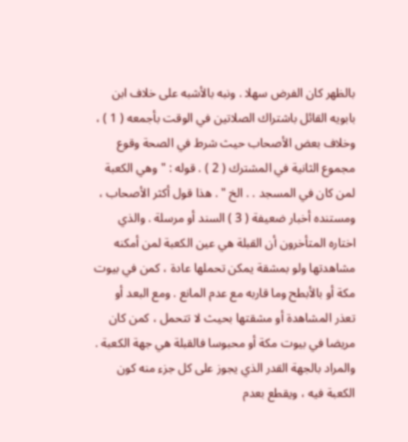بالظهر كان الفرض سهلا . ونبه بالأشبه على خلاف ابن بابويه القائل باشتراك الصلاتين في الوقت بأجمعه ( 1 ) ، وخلاف بعض الأصحاب حيث شرط في الصحة وقوع مجموع الثانية في المشترك ( 2 ) . قوله : " وهي الكعبة لمن كان في المسجد . . الخ " . هذا قول أكثر الأصحاب ، ومستنده أخبار ضعيفة ( 3 ) السند أو مرسلة . والذي اختاره المتأخرون أن القبلة هي عين الكعبة لمن أمكنه مشاهدتها ولو بمشقة يمكن تحملها عادة ، كمن في بيوت مكة أو بالأبطح وما قاربه مع عدم المانع . ومع البعد أو تعذر المشاهدة أو مشقتها بحيث لا تتحمل ، كمن كان مريضا في بيوت مكة أو محبوسا فالقبلة هي جهة الكعبة . والمراد بالجهة القدر الذي يجوز على كل جزء منه كون الكعبة فيه ، ويقطع بعدم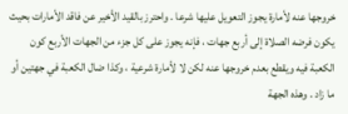خروجها عنه لأمارة يجوز التعويل عليها شرعا . واحترز بالقيد الأخير عن فاقد الأمارات بحيث يكون فرضه الصلاة إلى أربع جهات ، فإنه يجوز على كل جزء من الجهات الأربع كون الكعبة فيه ويقطع بعدم خروجها عنه لكن لا لأمارة شرعية ، وكذا ضال الكعبة في جهتين أو ما زاد . وهذه الجهة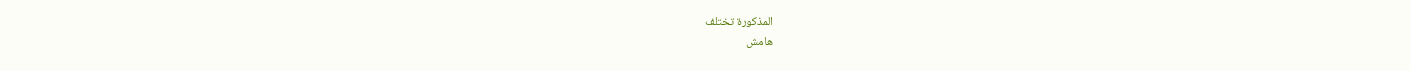المذكورة تختلف
هامش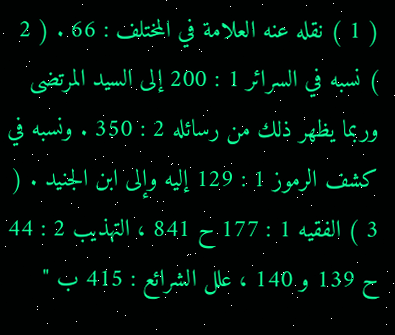( 1 ) نقله عنه العلامة في المختلف : 66 . ( 2 ) نسبه في السرائر 1 : 200 إلى السيد المرتضى وربما يظهر ذلك من رسائله 2 : 350 . ونسبه في كشف الرموز 1 : 129 إليه وإلى ابن الجنيد . ( 3 ) الفقيه 1 : 177 ح 841 ، التهذيب 2 : 44 ح 139 و 140 ، علل الشرائع : 415 ب "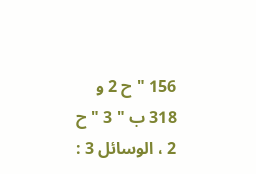156 " ح 2 و 318 ب " 3 " ح 2 ، الوسائل 3 :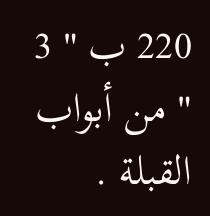220 ب " 3 " من أبواب القبلة .